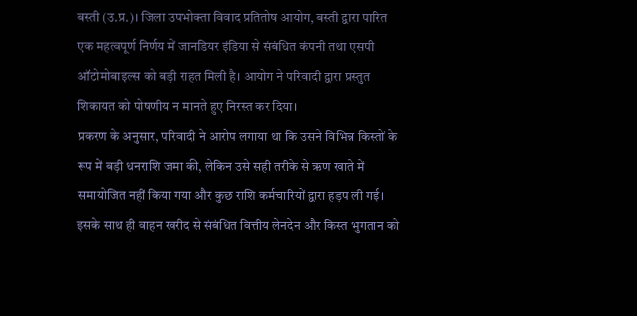बस्ती (उ.प्र.)। जिला उपभोक्ता विवाद प्रतितोष आयोग, बस्ती द्वारा पारित एक महत्वपूर्ण निर्णय में जानडियर इंडिया से संबंधित कंपनी तथा एसपी ऑटोमोबाइल्स को बड़ी राहत मिली है। आयोग ने परिवादी द्वारा प्रस्तुत शिकायत को पोषणीय न मानते हुए निरस्त कर दिया।
प्रकरण के अनुसार, परिवादी ने आरोप लगाया था कि उसने विभिन्न किस्तों के रूप में बड़ी धनराशि जमा की, लेकिन उसे सही तरीके से ऋण खाते में समायोजित नहीं किया गया और कुछ राशि कर्मचारियों द्वारा हड़प ली गई। इसके साथ ही वाहन खरीद से संबंधित वित्तीय लेनदेन और किस्त भुगतान को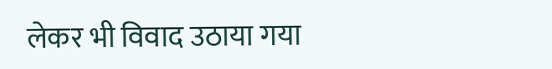लेकर भी विवाद उठाया गया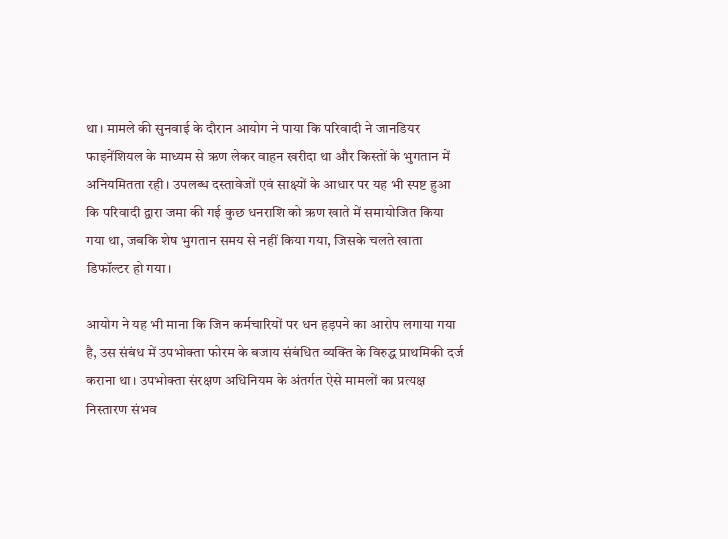था। मामले की सुनवाई के दौरान आयोग ने पाया कि परिवादी ने जानडियर फाइनेंशियल के माध्यम से ऋण लेकर वाहन खरीदा था और किस्तों के भुगतान में अनियमितता रही। उपलब्ध दस्तावेजों एवं साक्ष्यों के आधार पर यह भी स्पष्ट हुआ कि परिवादी द्वारा जमा की गई कुछ धनराशि को ऋण खाते में समायोजित किया गया था, जबकि शेष भुगतान समय से नहीं किया गया, जिसके चलते खाता डिफॉल्टर हो गया।

आयोग ने यह भी माना कि जिन कर्मचारियों पर धन हड़पने का आरोप लगाया गया है, उस संबंध में उपभोक्ता फोरम के बजाय संबंधित व्यक्ति के विरुद्ध प्राथमिकी दर्ज कराना था। उपभोक्ता संरक्षण अधिनियम के अंतर्गत ऐसे मामलों का प्रत्यक्ष निस्तारण संभव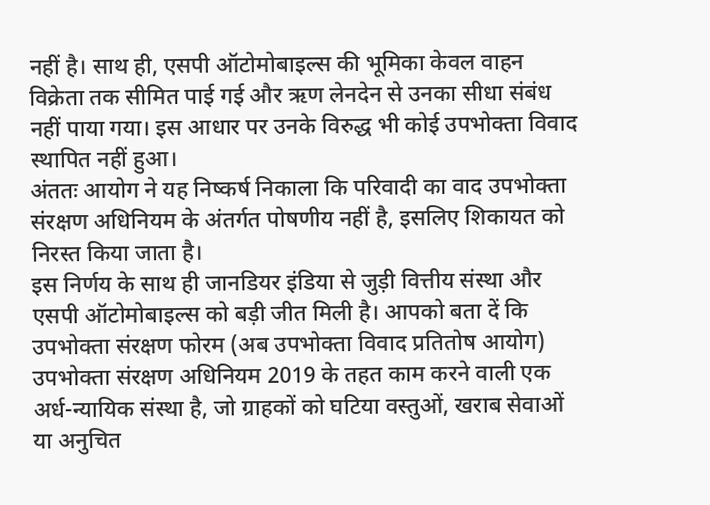नहीं है। साथ ही, एसपी ऑटोमोबाइल्स की भूमिका केवल वाहन विक्रेता तक सीमित पाई गई और ऋण लेनदेन से उनका सीधा संबंध नहीं पाया गया। इस आधार पर उनके विरुद्ध भी कोई उपभोक्ता विवाद स्थापित नहीं हुआ।
अंततः आयोग ने यह निष्कर्ष निकाला कि परिवादी का वाद उपभोक्ता संरक्षण अधिनियम के अंतर्गत पोषणीय नहीं है, इसलिए शिकायत को निरस्त किया जाता है।
इस निर्णय के साथ ही जानडियर इंडिया से जुड़ी वित्तीय संस्था और एसपी ऑटोमोबाइल्स को बड़ी जीत मिली है। आपको बता दें कि उपभोक्ता संरक्षण फोरम (अब उपभोक्ता विवाद प्रतितोष आयोग) उपभोक्ता संरक्षण अधिनियम 2019 के तहत काम करने वाली एक अर्ध-न्यायिक संस्था है, जो ग्राहकों को घटिया वस्तुओं, खराब सेवाओं या अनुचित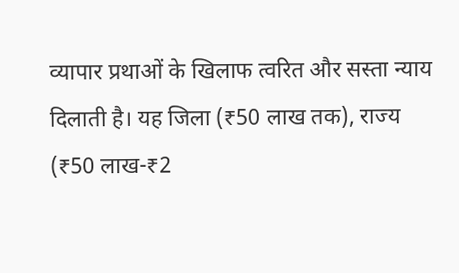व्यापार प्रथाओं के खिलाफ त्वरित और सस्ता न्याय दिलाती है। यह जिला (₹50 लाख तक), राज्य (₹50 लाख-₹2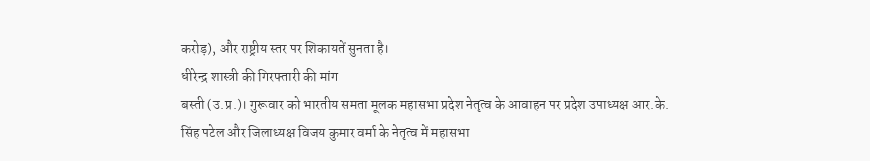करोड़), और राष्ट्रीय स्तर पर शिकायतें सुनता है।
धीरेन्द्र शास्त्री की गिरफ्तारी की मांग
बस्ती (उ.प्र.)। गुरूवार को भारतीय समता मूलक महासभा प्रदेश नेतृत्व के आवाहन पर प्रदेश उपाध्यक्ष आर.के. सिंह पटेल और जिलाध्यक्ष विजय कुमार वर्मा के नेतृत्व में महासभा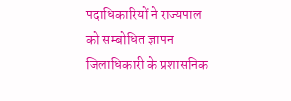पदाधिकारियों ने राज्यपाल को सम्बोधित ज्ञापन जिलाधिकारी के प्रशासनिक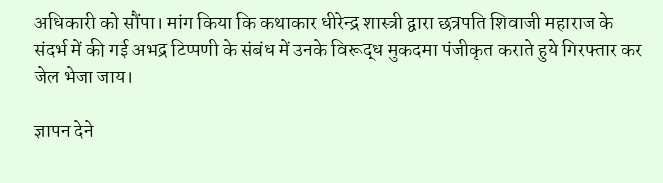अधिकारी को सौंपा। मांग किया कि कथाकार धीरेन्द्र शास्त्री द्वारा छत्रपति शिवाजी महाराज के संदर्भ में की गई अभद्र टिप्पणी के संबंध में उनके विरूद्ध मुकदमा पंजीकृत कराते हुये गिरफ्तार कर जेल भेजा जाय।

ज्ञापन देने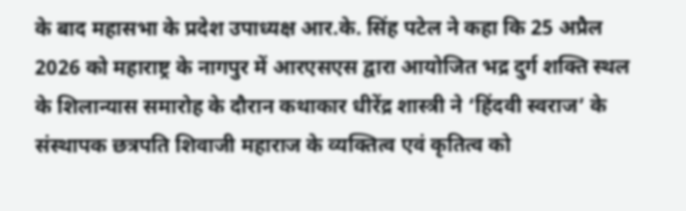के बाद महासभा के प्रदेश उपाध्यक्ष आर.के. सिंह पटेल ने कहा कि 25 अप्रैल 2026 को महाराष्ट्र के नागपुर में आरएसएस द्वारा आयोजित भद्र दुर्ग शक्ति स्थल के शिलान्यास समारोह के दौरान कथाकार धीरेंद्र शास्त्री ने ‘हिंदवी स्वराज’ के संस्थापक छत्रपति शिवाजी महाराज के व्यक्तित्व एवं कृतित्व को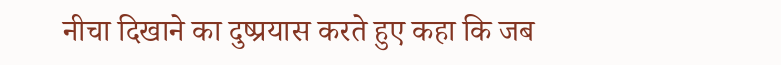नीचा दिखाने का दुष्प्रयास करते हुए कहा कि जब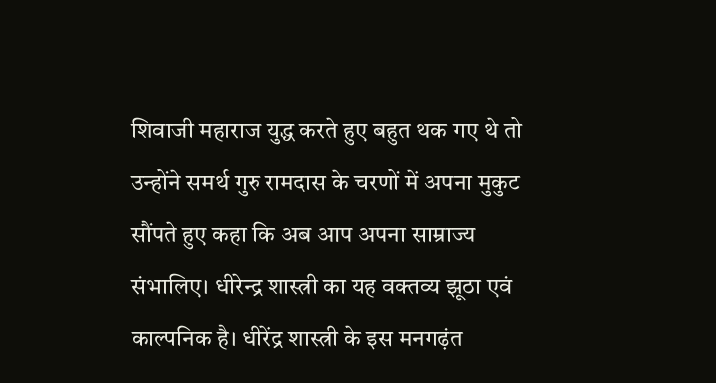शिवाजी महाराज युद्ध करते हुए बहुत थक गए थे तो उन्होंने समर्थ गुरु रामदास के चरणों में अपना मुकुट सौंपते हुए कहा कि अब आप अपना साम्राज्य संभालिए। धीरेन्द्र शास्त्री का यह वक्तव्य झूठा एवं काल्पनिक है। धीरेंद्र शास्त्री के इस मनगढ़ंत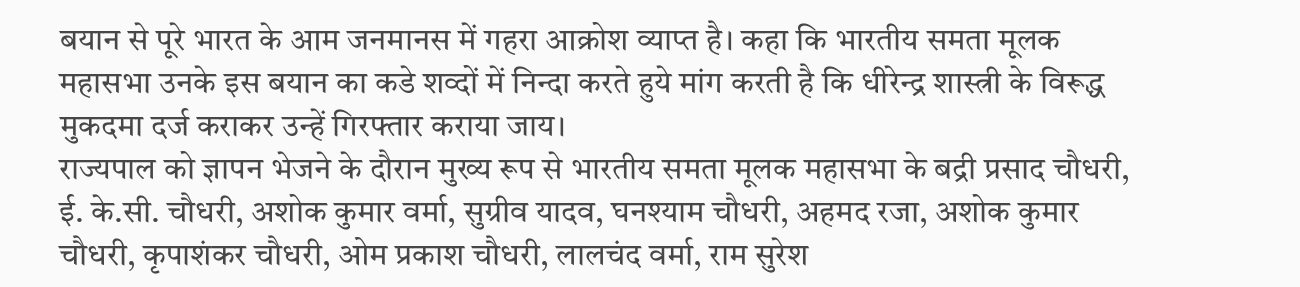बयान से पूरे भारत के आम जनमानस में गहरा आक्रोश व्याप्त है। कहा कि भारतीय समता मूलक महासभा उनके इस बयान का कडे शव्दों में निन्दा करते हुये मांग करती है कि धीरेन्द्र शास्त्री के विरूद्ध मुकदमा दर्ज कराकर उन्हें गिरफ्तार कराया जाय।
राज्यपाल को ज्ञापन भेजने के दौरान मुख्य रूप से भारतीय समता मूलक महासभा के बद्री प्रसाद चौधरी, ई. के.सी. चौधरी, अशोक कुमार वर्मा, सुग्रीव यादव, घनश्याम चौधरी, अहमद रजा, अशोक कुमार चौधरी, कृपाशंकर चौधरी, ओम प्रकाश चौधरी, लालचंद वर्मा, राम सुरेश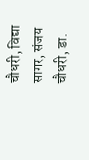चौधरी, विद्या सागर, संजय चौधरी, डा.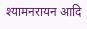श्यामनरायन आदि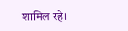शामिल रहे।